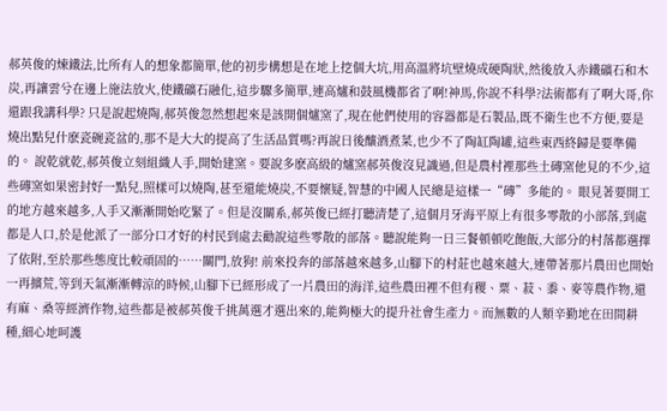郝英俊的煉鐵法,比所有人的想象都簡單,他的初步構想是在地上挖個大坑,用高溫將坑壁燒成硬陶狀,然後放入赤鐵礦石和木炭,再讓雲兮在邊上施法放火,使鐵礦石融化,這步驟多簡單,連高爐和鼓風機都省了啊!神馬,你說不科學?法術都有了啊大哥,你還跟我講科學? 只是說起燒陶,郝英俊忽然想起來是該開個爐窯了,現在他們使用的容器都是石製品,既不衛生也不方便,要是燒出點兒什麽瓷碗瓷盆的,那不是大大的提高了生活品質嗎?再說日後釀酒煮菜,也少不了陶缸陶罐,這些東西終歸是要準備的。 說乾就乾,郝英俊立刻組織人手,開始建窯。要說多麽高級的爐窯郝英俊沒見識過,但是農村裡那些土磚窯他見的不少,這些磚窯如果密封好一點兒,照樣可以燒陶,甚至還能燒炭,不要懷疑,智慧的中國人民總是這樣一“磚”多能的。 眼見著要開工的地方越來越多,人手又漸漸開始吃緊了。但是沒關系,郝英俊已經打聽清楚了,這個月牙海平原上有很多零散的小部落,到處都是人口,於是他派了一部分口才好的村民到處去勸說這些零散的部落。聽說能夠一日三餐頓頓吃飽飯,大部分的村落都選擇了依附,至於那些態度比較頑固的……關門,放狗! 前來投奔的部落越來越多,山腳下的村莊也越來越大,連帶著那片農田也開始一再擴荒,等到天氣漸漸轉涼的時候,山腳下已經形成了一片農田的海洋,這些農田裡不但有稷、粟、菽、黍、麥等農作物,還有麻、桑等經濟作物,這些都是被郝英俊千挑萬選才選出來的,能夠極大的提升社會生產力。而無數的人類辛勤地在田間耕種,細心地呵護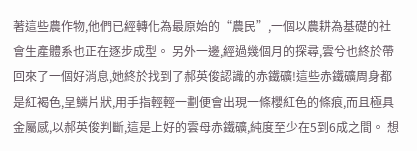著這些農作物,他們已經轉化為最原始的“農民”,一個以農耕為基礎的社會生產體系也正在逐步成型。 另外一邊,經過幾個月的探尋,雲兮也終於帶回來了一個好消息,她終於找到了郝英俊認識的赤鐵礦!這些赤鐵礦周身都是紅褐色,呈鱗片狀,用手指輕輕一劃便會出現一條櫻紅色的條痕,而且極具金屬感,以郝英俊判斷,這是上好的雲母赤鐵礦,純度至少在5到6成之間。 想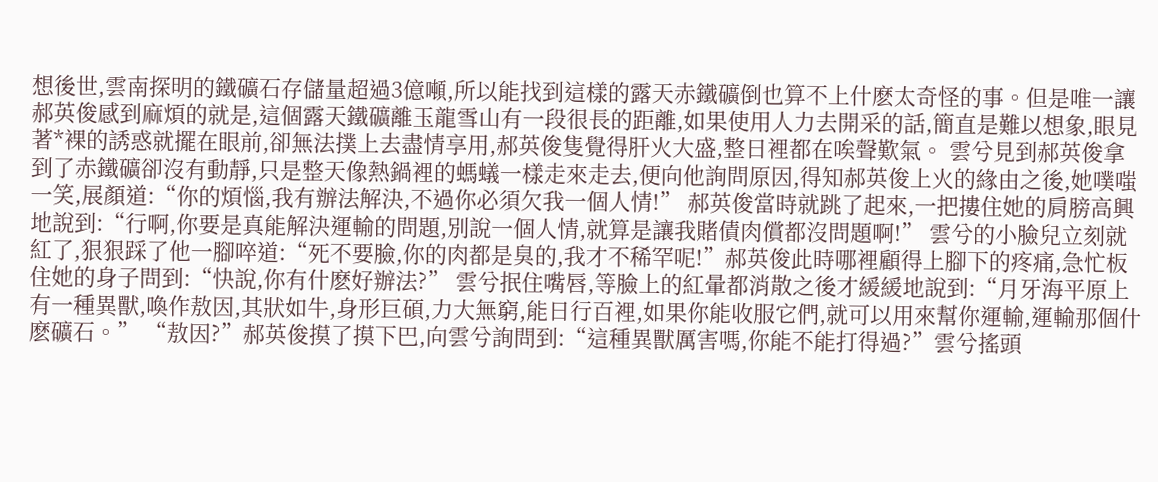想後世,雲南探明的鐵礦石存儲量超過3億噸,所以能找到這樣的露天赤鐵礦倒也算不上什麽太奇怪的事。但是唯一讓郝英俊感到麻煩的就是,這個露天鐵礦離玉龍雪山有一段很長的距離,如果使用人力去開采的話,簡直是難以想象,眼見著*裸的誘惑就擺在眼前,卻無法撲上去盡情享用,郝英俊隻覺得肝火大盛,整日裡都在唉聲歎氣。 雲兮見到郝英俊拿到了赤鐵礦卻沒有動靜,只是整天像熱鍋裡的螞蟻一樣走來走去,便向他詢問原因,得知郝英俊上火的緣由之後,她噗嗤一笑,展顏道:“你的煩惱,我有辦法解決,不過你必須欠我一個人情!” 郝英俊當時就跳了起來,一把摟住她的肩膀高興地說到:“行啊,你要是真能解決運輸的問題,別說一個人情,就算是讓我賭債肉償都沒問題啊!” 雲兮的小臉兒立刻就紅了,狠狠踩了他一腳啐道:“死不要臉,你的肉都是臭的,我才不稀罕呢!”郝英俊此時哪裡顧得上腳下的疼痛,急忙板住她的身子問到:“快說,你有什麽好辦法?” 雲兮抿住嘴唇,等臉上的紅暈都消散之後才緩緩地說到:“月牙海平原上有一種異獸,喚作敖因,其狀如牛,身形巨碩,力大無窮,能日行百裡,如果你能收服它們,就可以用來幫你運輸,運輸那個什麽礦石。” “敖因?”郝英俊摸了摸下巴,向雲兮詢問到:“這種異獸厲害嗎,你能不能打得過?”雲兮搖頭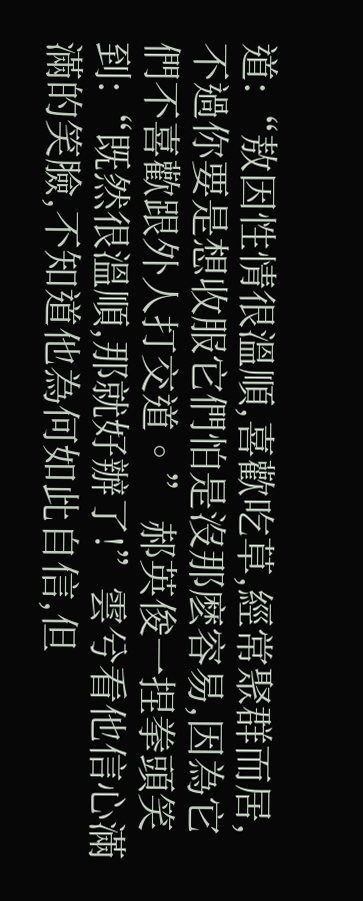道:“敖因性情很溫順,喜歡吃草,經常聚群而居,不過你要是想收服它們怕是沒那麽容易,因為它們不喜歡跟外人打交道。” 郝英俊一捏拳頭笑到:“既然很溫順,那就好辦了!”雲兮看他信心滿滿的笑臉,不知道他為何如此自信,但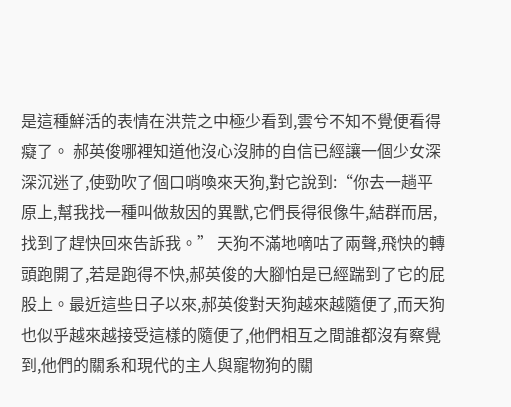是這種鮮活的表情在洪荒之中極少看到,雲兮不知不覺便看得癡了。 郝英俊哪裡知道他沒心沒肺的自信已經讓一個少女深深沉迷了,使勁吹了個口哨喚來天狗,對它說到:“你去一趟平原上,幫我找一種叫做敖因的異獸,它們長得很像牛,結群而居,找到了趕快回來告訴我。” 天狗不滿地嘀咕了兩聲,飛快的轉頭跑開了,若是跑得不快,郝英俊的大腳怕是已經踹到了它的屁股上。最近這些日子以來,郝英俊對天狗越來越隨便了,而天狗也似乎越來越接受這樣的隨便了,他們相互之間誰都沒有察覺到,他們的關系和現代的主人與寵物狗的關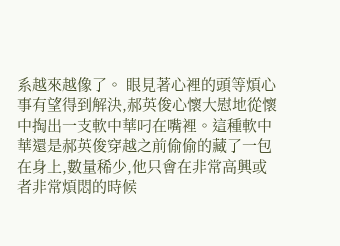系越來越像了。 眼見著心裡的頭等煩心事有望得到解決,郝英俊心懷大慰地從懷中掏出一支軟中華叼在嘴裡。這種軟中華還是郝英俊穿越之前偷偷的藏了一包在身上,數量稀少,他只會在非常高興或者非常煩悶的時候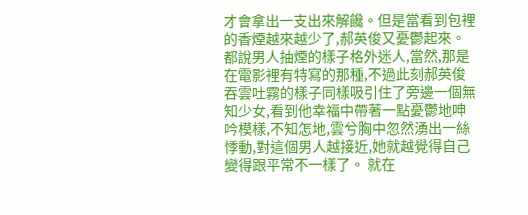才會拿出一支出來解饞。但是當看到包裡的香煙越來越少了,郝英俊又憂鬱起來。 都說男人抽煙的樣子格外迷人,當然,那是在電影裡有特寫的那種,不過此刻郝英俊吞雲吐霧的樣子同樣吸引住了旁邊一個無知少女,看到他幸福中帶著一點憂鬱地呻吟模樣,不知怎地,雲兮胸中忽然湧出一絲悸動,對這個男人越接近,她就越覺得自己變得跟平常不一樣了。 就在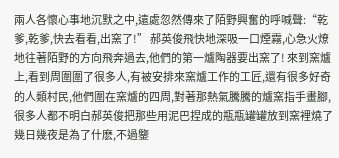兩人各懷心事地沉默之中,遠處忽然傳來了陌野興奮的呼喊聲:“乾爹,乾爹,快去看看,出窯了!” 郝英俊飛快地深吸一口煙霧,心急火燎地往著陌野的方向飛奔過去,他們的第一爐陶器要出窯了! 來到窯爐上,看到周圍圍了很多人,有被安排來窯爐工作的工匠,還有很多好奇的人類村民,他們圍在窯爐的四周,對著那熱氣騰騰的爐窯指手畫腳,很多人都不明白郝英俊把那些用泥巴捏成的瓶瓶罐罐放到窯裡燒了幾日幾夜是為了什麽,不過鑒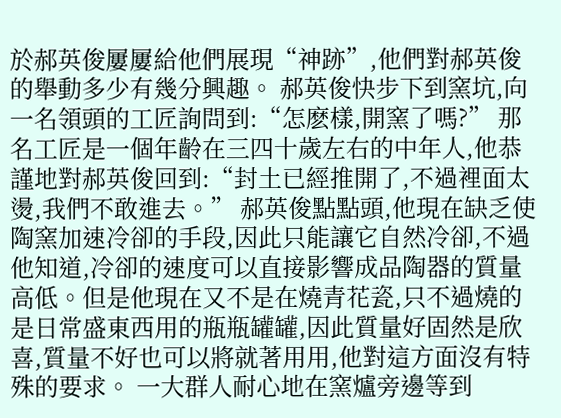於郝英俊屢屢給他們展現“神跡”,他們對郝英俊的舉動多少有幾分興趣。 郝英俊快步下到窯坑,向一名領頭的工匠詢問到:“怎麽樣,開窯了嗎?” 那名工匠是一個年齡在三四十歲左右的中年人,他恭謹地對郝英俊回到:“封土已經推開了,不過裡面太燙,我們不敢進去。” 郝英俊點點頭,他現在缺乏使陶窯加速冷卻的手段,因此只能讓它自然冷卻,不過他知道,冷卻的速度可以直接影響成品陶器的質量高低。但是他現在又不是在燒青花瓷,只不過燒的是日常盛東西用的瓶瓶罐罐,因此質量好固然是欣喜,質量不好也可以將就著用用,他對這方面沒有特殊的要求。 一大群人耐心地在窯爐旁邊等到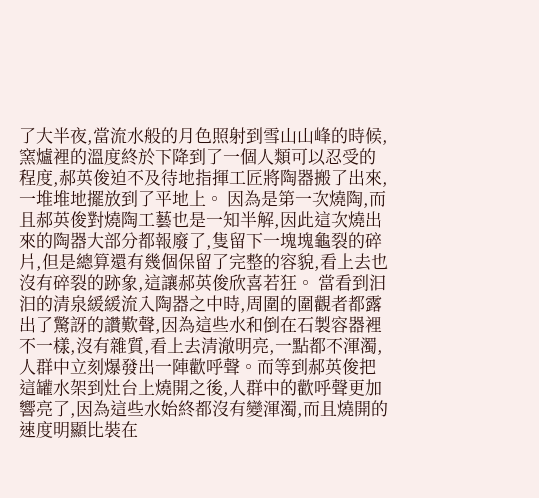了大半夜,當流水般的月色照射到雪山山峰的時候,窯爐裡的溫度終於下降到了一個人類可以忍受的程度,郝英俊迫不及待地指揮工匠將陶器搬了出來,一堆堆地擺放到了平地上。 因為是第一次燒陶,而且郝英俊對燒陶工藝也是一知半解,因此這次燒出來的陶器大部分都報廢了,隻留下一塊塊龜裂的碎片,但是總算還有幾個保留了完整的容貌,看上去也沒有碎裂的跡象,這讓郝英俊欣喜若狂。 當看到汩汩的清泉緩緩流入陶器之中時,周圍的圍觀者都露出了驚訝的讚歎聲,因為這些水和倒在石製容器裡不一樣,沒有雜質,看上去清澈明亮,一點都不渾濁,人群中立刻爆發出一陣歡呼聲。而等到郝英俊把這罐水架到灶台上燒開之後,人群中的歡呼聲更加響亮了,因為這些水始終都沒有變渾濁,而且燒開的速度明顯比裝在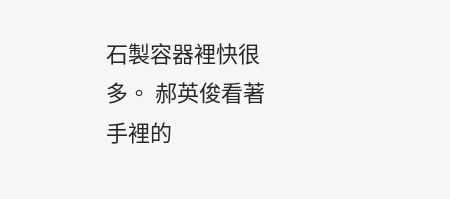石製容器裡快很多。 郝英俊看著手裡的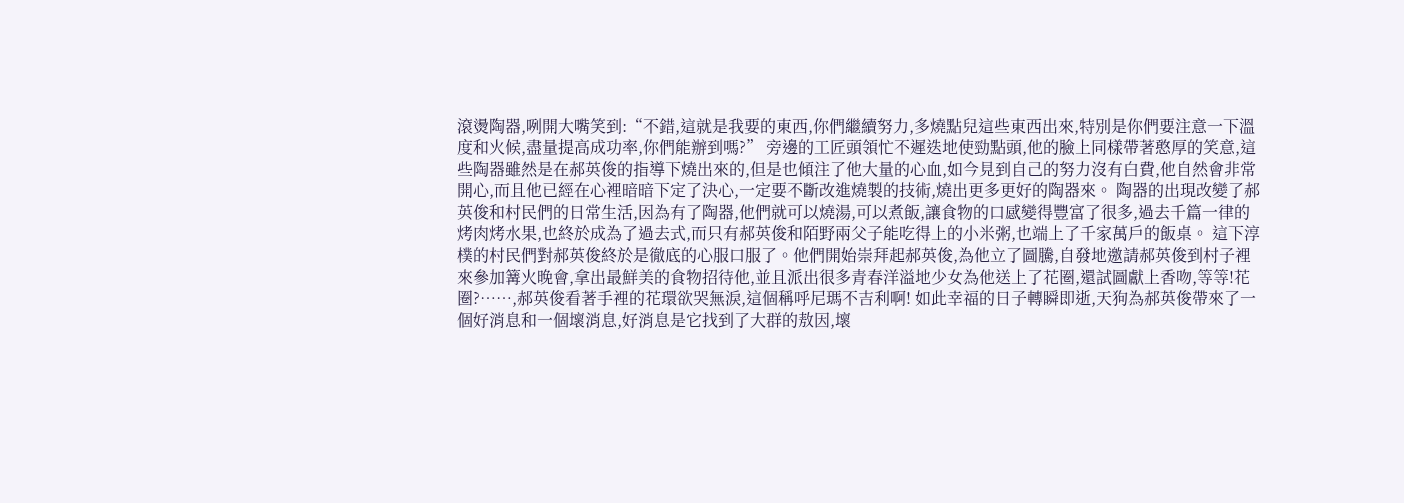滾燙陶器,咧開大嘴笑到:“不錯,這就是我要的東西,你們繼續努力,多燒點兒這些東西出來,特別是你們要注意一下溫度和火候,盡量提高成功率,你們能辦到嗎?” 旁邊的工匠頭領忙不遲迭地使勁點頭,他的臉上同樣帶著憨厚的笑意,這些陶器雖然是在郝英俊的指導下燒出來的,但是也傾注了他大量的心血,如今見到自己的努力沒有白費,他自然會非常開心,而且他已經在心裡暗暗下定了決心,一定要不斷改進燒製的技術,燒出更多更好的陶器來。 陶器的出現改變了郝英俊和村民們的日常生活,因為有了陶器,他們就可以燒湯,可以煮飯,讓食物的口感變得豐富了很多,過去千篇一律的烤肉烤水果,也終於成為了過去式,而只有郝英俊和陌野兩父子能吃得上的小米粥,也端上了千家萬戶的飯桌。 這下淳樸的村民們對郝英俊終於是徹底的心服口服了。他們開始崇拜起郝英俊,為他立了圖騰,自發地邀請郝英俊到村子裡來參加篝火晚會,拿出最鮮美的食物招待他,並且派出很多青春洋溢地少女為他送上了花圈,還試圖獻上香吻,等等!花圈?……,郝英俊看著手裡的花環欲哭無淚,這個稱呼尼瑪不吉利啊! 如此幸福的日子轉瞬即逝,天狗為郝英俊帶來了一個好消息和一個壞消息,好消息是它找到了大群的敖因,壞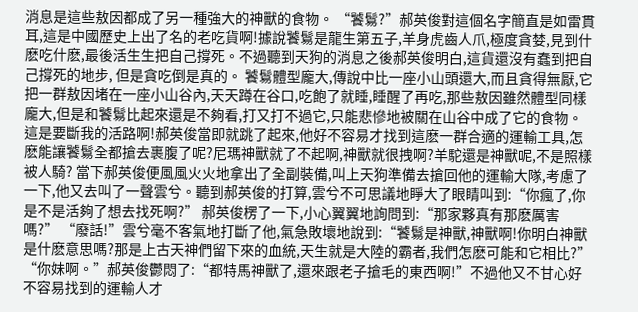消息是這些敖因都成了另一種強大的神獸的食物。 “饕鬄?”郝英俊對這個名字簡直是如雷貫耳,這是中國歷史上出了名的老吃貨啊!據說饕鬄是龍生第五子,羊身虎齒人爪,極度貪婪,見到什麽吃什麽,最後活生生把自己撐死。不過聽到天狗的消息之後郝英俊明白,這貨還沒有蠢到把自己撐死的地步, 但是貪吃倒是真的。 饕鬄體型龐大,傳說中比一座小山頭還大,而且貪得無厭,它把一群敖因堵在一座小山谷內,天天蹲在谷口,吃飽了就睡,睡醒了再吃,那些敖因雖然體型同樣龐大,但是和饕鬄比起來還是不夠看,打又打不過它,只能悲慘地被關在山谷中成了它的食物。 這是要斷我的活路啊!郝英俊當即就跳了起來,他好不容易才找到這麽一群合適的運輸工具,怎麽能讓饕鬄全都搶去裹腹了呢?尼瑪神獸就了不起啊,神獸就很拽啊?羊駝還是神獸呢,不是照樣被人騎? 當下郝英俊便風風火火地拿出了全副裝備,叫上天狗準備去搶回他的運輸大隊,考慮了一下,他又去叫了一聲雲兮。聽到郝英俊的打算,雲兮不可思議地睜大了眼睛叫到:“你瘋了,你是不是活夠了想去找死啊?” 郝英俊楞了一下,小心翼翼地詢問到:“那家夥真有那麽厲害嗎?” “廢話!”雲兮毫不客氣地打斷了他,氣急敗壞地說到:“饕鬄是神獸,神獸啊!你明白神獸是什麽意思嗎?那是上古天神們留下來的血統,天生就是大陸的霸者,我們怎麽可能和它相比?” “你妹啊。”郝英俊鬱悶了:“都特馬神獸了,還來跟老子搶毛的東西啊!”不過他又不甘心好不容易找到的運輸人才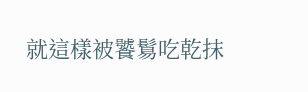就這樣被饕鬄吃乾抹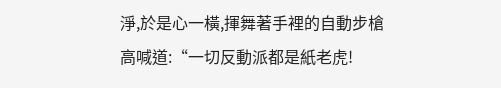淨,於是心一橫,揮舞著手裡的自動步槍高喊道:“一切反動派都是紙老虎!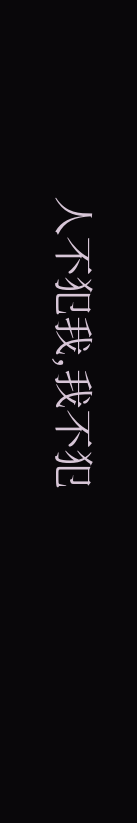人不犯我,我不犯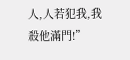人,人若犯我,我殺他滿門!”